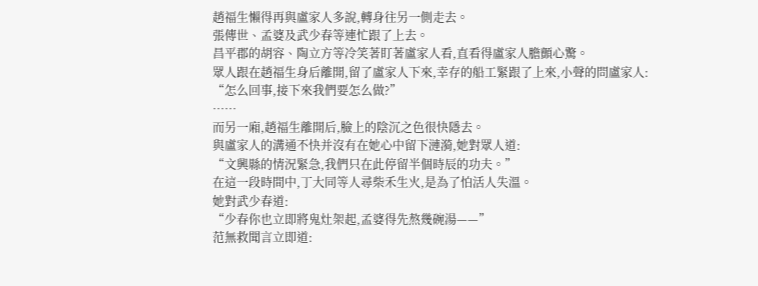趙福生懶得再與盧家人多說,轉身往另一側走去。
張傳世、孟婆及武少春等連忙跟了上去。
昌平郡的胡容、陶立方等冷笑著盯著盧家人看,直看得盧家人膽顫心驚。
眾人跟在趙福生身后離開,留了盧家人下來,幸存的船工緊跟了上來,小聲的問盧家人:
“怎么回事,接下來我們要怎么做?”
……
而另一廂,趙福生離開后,臉上的陰沉之色很快隱去。
與盧家人的溝通不快并沒有在她心中留下漣漪,她對眾人道:
“文興縣的情況緊急,我們只在此停留半個時辰的功夫。”
在這一段時間中,丁大同等人尋柴禾生火,是為了怕活人失溫。
她對武少春道:
“少春你也立即將鬼灶架起,孟婆得先熬幾碗湯——”
范無救聞言立即道: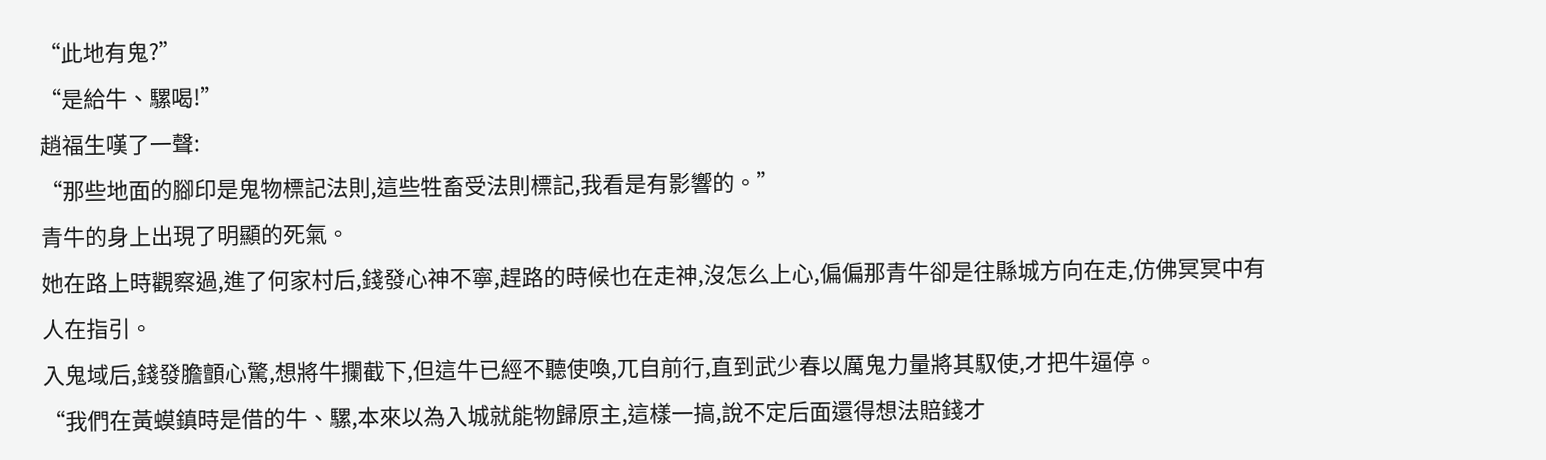“此地有鬼?”
“是給牛、騾喝!”
趙福生嘆了一聲:
“那些地面的腳印是鬼物標記法則,這些牲畜受法則標記,我看是有影響的。”
青牛的身上出現了明顯的死氣。
她在路上時觀察過,進了何家村后,錢發心神不寧,趕路的時候也在走神,沒怎么上心,偏偏那青牛卻是往縣城方向在走,仿佛冥冥中有人在指引。
入鬼域后,錢發膽顫心驚,想將牛攔截下,但這牛已經不聽使喚,兀自前行,直到武少春以厲鬼力量將其馭使,才把牛逼停。
“我們在黃蟆鎮時是借的牛、騾,本來以為入城就能物歸原主,這樣一搞,說不定后面還得想法賠錢才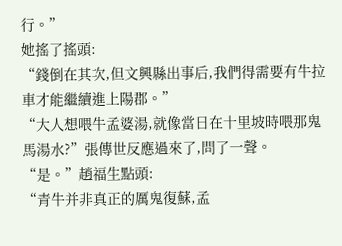行。”
她搖了搖頭:
“錢倒在其次,但文興縣出事后,我們得需要有牛拉車才能繼續進上陽郡。”
“大人想喂牛孟婆湯,就像當日在十里坡時喂那鬼馬湯水?”張傳世反應過來了,問了一聲。
“是。”趙福生點頭:
“青牛并非真正的厲鬼復蘇,孟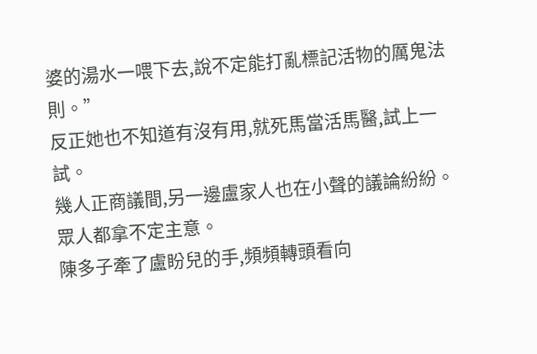婆的湯水一喂下去,說不定能打亂標記活物的厲鬼法則。”
反正她也不知道有沒有用,就死馬當活馬醫,試上一試。
幾人正商議間,另一邊盧家人也在小聲的議論紛紛。
眾人都拿不定主意。
陳多子牽了盧盼兒的手,頻頻轉頭看向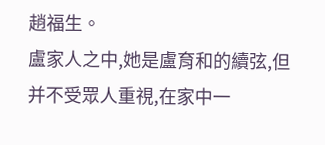趙福生。
盧家人之中,她是盧育和的續弦,但并不受眾人重視,在家中一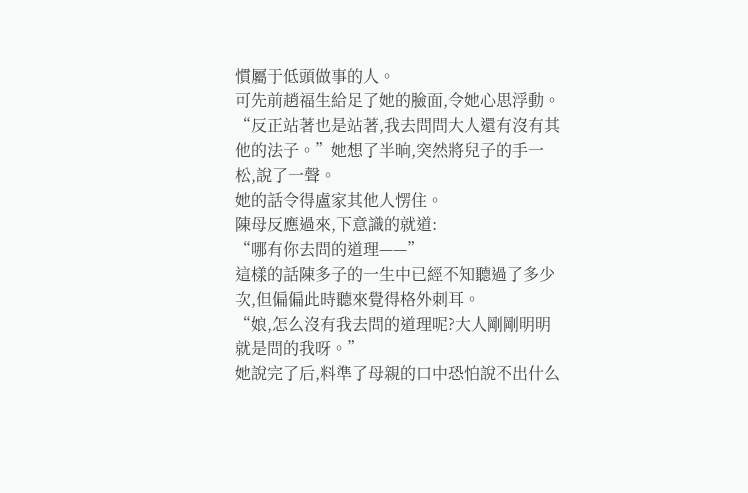慣屬于低頭做事的人。
可先前趙福生給足了她的臉面,令她心思浮動。
“反正站著也是站著,我去問問大人還有沒有其他的法子。”她想了半晌,突然將兒子的手一松,說了一聲。
她的話令得盧家其他人愣住。
陳母反應過來,下意識的就道:
“哪有你去問的道理——”
這樣的話陳多子的一生中已經不知聽過了多少次,但偏偏此時聽來覺得格外刺耳。
“娘,怎么沒有我去問的道理呢?大人剛剛明明就是問的我呀。”
她說完了后,料準了母親的口中恐怕說不出什么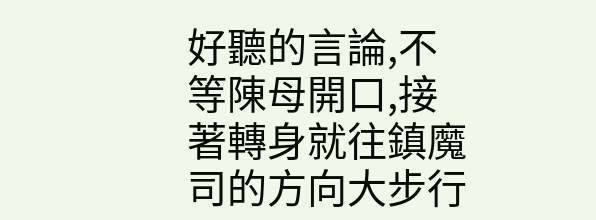好聽的言論,不等陳母開口,接著轉身就往鎮魔司的方向大步行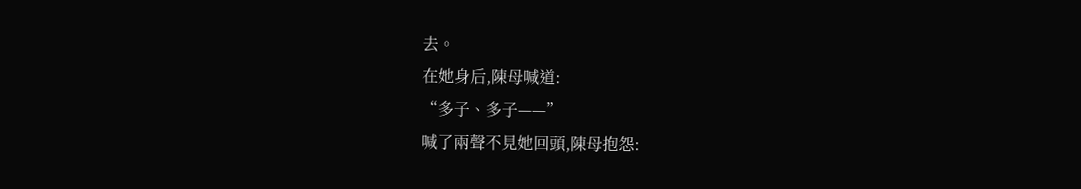去。
在她身后,陳母喊道:
“多子、多子——”
喊了兩聲不見她回頭,陳母抱怨: